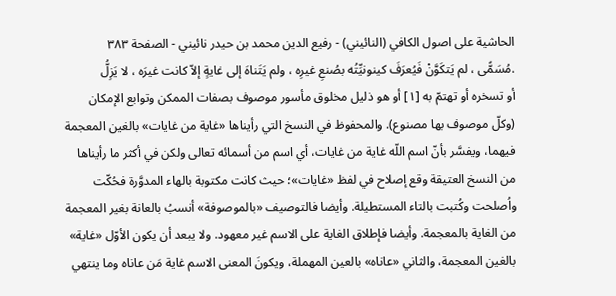الحاشية علی اصول الكافي (النائيني) - رفيع الدين محمد بن حيدر نائيني - الصفحة ٣٨٣
.مُسَمًّى ، لم يَتكَوَّنْ فَيُعرَفَ كينونيِّتُه بصُنعِ غيرِه ، ولم يَتَناهَ إلى غايةٍ إلاّ كانت غيرَه ، لا يَزِلُّ
أو تسخره أو تهتمّ به [١] أو هو ذليل مخلوق مأسور موصوف بصفات الممكن وتوابع الإمكان (وكلّ موصوف بها مصنوع). والمحفوظ في النسخ التي رأيناها «غاية من غايات» بالغين المعجمة فيهما، ويفسَّر بأنّ اسم اللّه غاية من غايات، أي اسم من أسمائه تعالى ولكن في أكثر ما رأيناها من النسخ العتيقة وقع إصلاح في لفظ «غايات»؛ حيث كانت مكتوبة بالهاء المدوَّرة فحُكّت واُصلحت وكُتبت بالتاء المستطيلة. وأيضا فالتوصيف «بالموصوفة» أنسبُ بالعانة بغير المعجمة من الغاية بالمعجمة. وأيضا فإطلاق الغاية على الاسم غير معهود. ولا يبعد أن يكون الأوّل «غاية» بالغين المعجمة، والثاني «عاناه» بالعين المهملة، ويكونَ المعنى الاسم غاية مَن عاناه وما ينتهي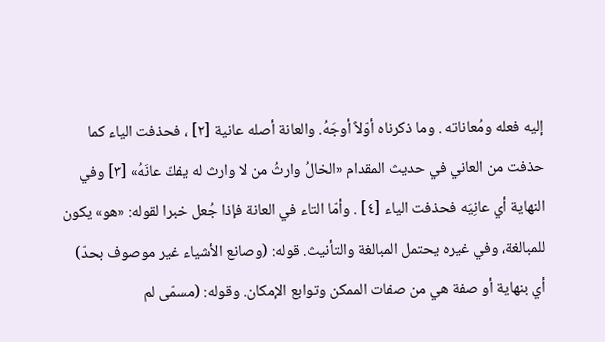إليه فعله ومُعاناته . وما ذكرناه أوّلاً أوجَهُ. والعانة أصله عانية [٢] ، فحذفت الياء كما حذفت من العاني في حديث المقدام «الخالُ وارثُ من لا وارث له يفكّ عانَهُ» [٣] وفي النهاية أي عانِيَه فحذفت الياء [٤] . وأمّا التاء في العانة فإذا جُعل خبرا لقوله: «هو» يكون للمبالغة، وفي غيره يحتمل المبالغة والتأنيث. قوله: (وصانع الأشياء غير موصوف بحدّ) أي بنهاية أو صفة هي من صفات الممكن وتوابع الإمكان. وقوله: (مسمّى لم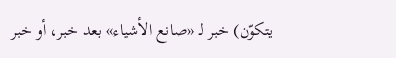يتكوّن) خبر لـ «صانع الأشياء» بعد خبر، أو خبر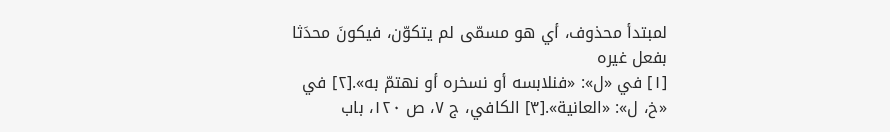لمبتدأ محذوف، أي هو مسمّى لم يتكوّن، فيكونَ محدَثا بفعل غيره
[١] في «ل»: «فنلابسه أو نسخره أو نهتمّ به».[٢] في «خ، ل»: «العانية».[٣] الكافي، ج ٧، ص ١٢٠، باب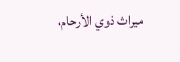ميراث ذوي الأرحام،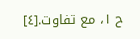ح ١، مع تفاوت.[٤]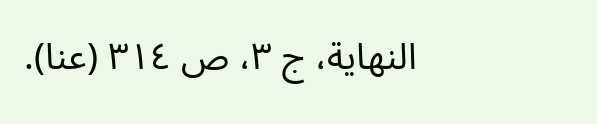النهاية، ج ٣، ص ٣١٤ (عنا).